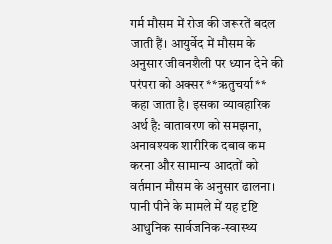गर्म मौसम में रोज की जरूरतें बदल जाती हैं। आयुर्वेद में मौसम के अनुसार जीवनशैली पर ध्यान देने की परंपरा को अक्सर **ऋतुचर्या** कहा जाता है। इसका व्यावहारिक अर्थ है: वातावरण को समझना, अनावश्यक शारीरिक दबाव कम करना और सामान्य आदतों को वर्तमान मौसम के अनुसार ढालना। पानी पीने के मामले में यह दृष्टि आधुनिक सार्वजनिक-स्वास्थ्य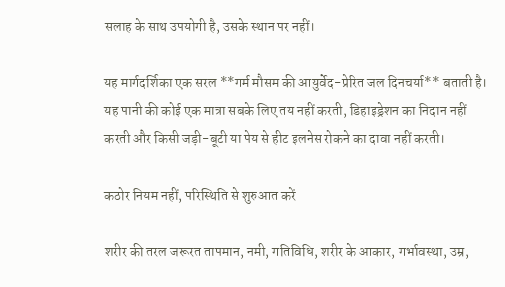सलाह के साथ उपयोगी है, उसके स्थान पर नहीं।

यह मार्गदर्शिका एक सरल **गर्म मौसम की आयुर्वेद-प्रेरित जल दिनचर्या** बताती है। यह पानी की कोई एक मात्रा सबके लिए तय नहीं करती, डिहाइड्रेशन का निदान नहीं करती और किसी जड़ी-बूटी या पेय से हीट इलनेस रोकने का दावा नहीं करती।

कठोर नियम नहीं, परिस्थिति से शुरुआत करें

शरीर की तरल जरूरत तापमान, नमी, गतिविधि, शरीर के आकार, गर्भावस्था, उम्र,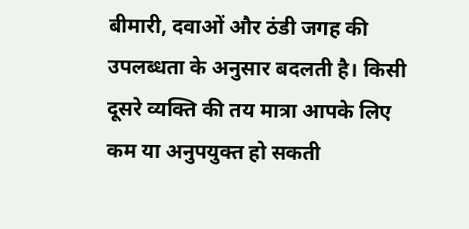बीमारी, दवाओं और ठंडी जगह की उपलब्धता के अनुसार बदलती है। किसी दूसरे व्यक्ति की तय मात्रा आपके लिए कम या अनुपयुक्त हो सकती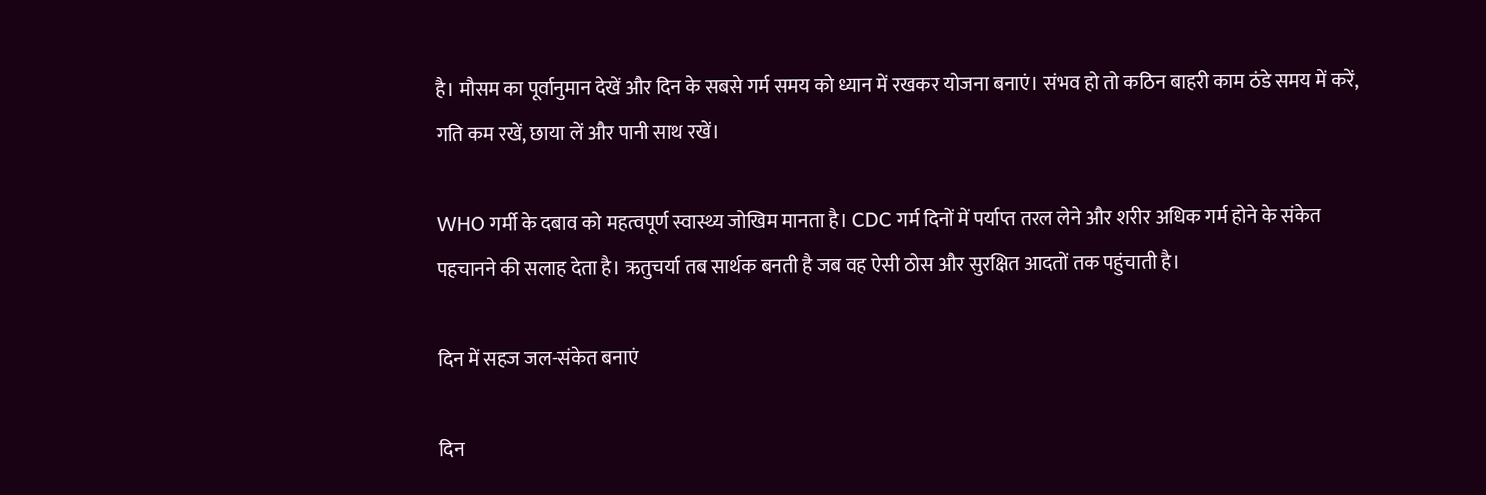है। मौसम का पूर्वानुमान देखें और दिन के सबसे गर्म समय को ध्यान में रखकर योजना बनाएं। संभव हो तो कठिन बाहरी काम ठंडे समय में करें, गति कम रखें, छाया लें और पानी साथ रखें।

WHO गर्मी के दबाव को महत्वपूर्ण स्वास्थ्य जोखिम मानता है। CDC गर्म दिनों में पर्याप्त तरल लेने और शरीर अधिक गर्म होने के संकेत पहचानने की सलाह देता है। ऋतुचर्या तब सार्थक बनती है जब वह ऐसी ठोस और सुरक्षित आदतों तक पहुंचाती है।

दिन में सहज जल-संकेत बनाएं

दिन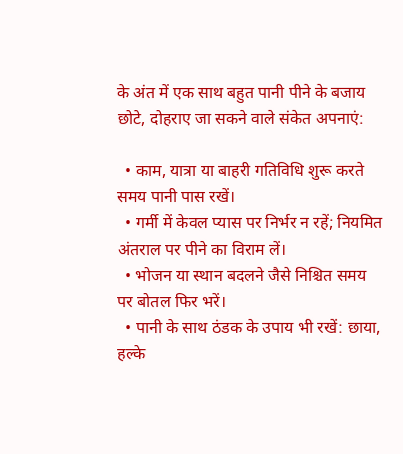के अंत में एक साथ बहुत पानी पीने के बजाय छोटे, दोहराए जा सकने वाले संकेत अपनाएं:

  • काम, यात्रा या बाहरी गतिविधि शुरू करते समय पानी पास रखें।
  • गर्मी में केवल प्यास पर निर्भर न रहें; नियमित अंतराल पर पीने का विराम लें।
  • भोजन या स्थान बदलने जैसे निश्चित समय पर बोतल फिर भरें।
  • पानी के साथ ठंडक के उपाय भी रखें: छाया, हल्के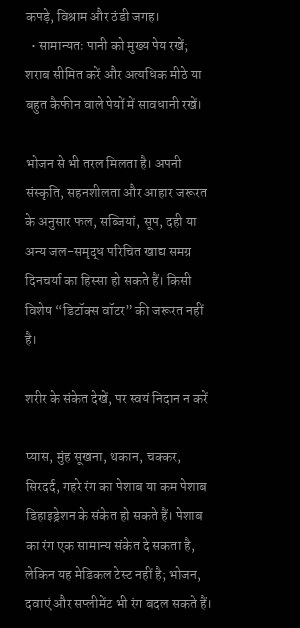कपड़े, विश्राम और ठंडी जगह।
  • सामान्यतः पानी को मुख्य पेय रखें; शराब सीमित करें और अत्यधिक मीठे या बहुत कैफीन वाले पेयों में सावधानी रखें।

भोजन से भी तरल मिलता है। अपनी संस्कृति, सहनशीलता और आहार जरूरत के अनुसार फल, सब्जियां, सूप, दही या अन्य जल-समृद्ध परिचित खाद्य समग्र दिनचर्या का हिस्सा हो सकते हैं। किसी विशेष “डिटॉक्स वॉटर” की जरूरत नहीं है।

शरीर के संकेत देखें, पर स्वयं निदान न करें

प्यास, मुंह सूखना, थकान, चक्कर, सिरदर्द, गहरे रंग का पेशाब या कम पेशाब डिहाइड्रेशन के संकेत हो सकते हैं। पेशाब का रंग एक सामान्य संकेत दे सकता है, लेकिन यह मेडिकल टेस्ट नहीं है; भोजन, दवाएं और सप्लीमेंट भी रंग बदल सकते हैं।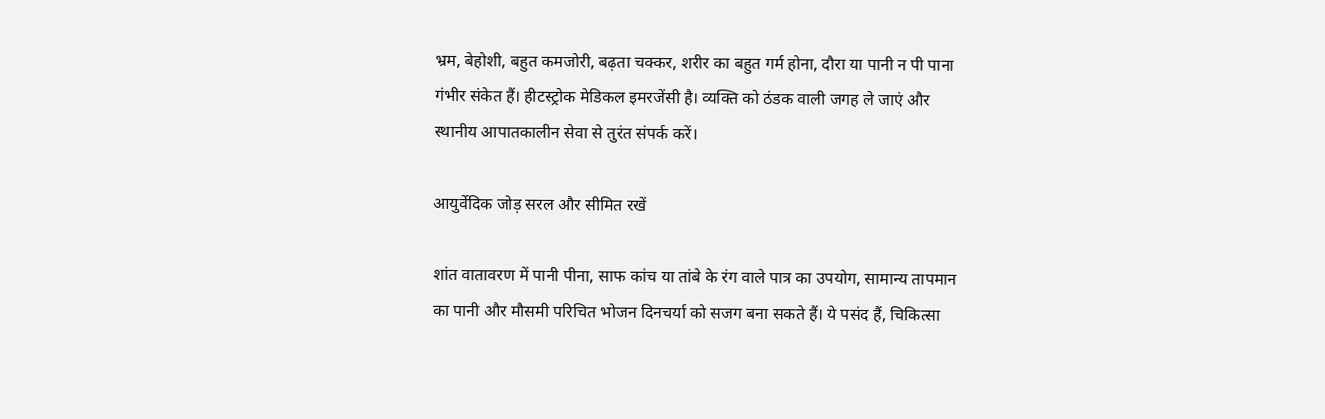भ्रम, बेहोशी, बहुत कमजोरी, बढ़ता चक्कर, शरीर का बहुत गर्म होना, दौरा या पानी न पी पाना गंभीर संकेत हैं। हीटस्ट्रोक मेडिकल इमरजेंसी है। व्यक्ति को ठंडक वाली जगह ले जाएं और स्थानीय आपातकालीन सेवा से तुरंत संपर्क करें।

आयुर्वेदिक जोड़ सरल और सीमित रखें

शांत वातावरण में पानी पीना, साफ कांच या तांबे के रंग वाले पात्र का उपयोग, सामान्य तापमान का पानी और मौसमी परिचित भोजन दिनचर्या को सजग बना सकते हैं। ये पसंद हैं, चिकित्सा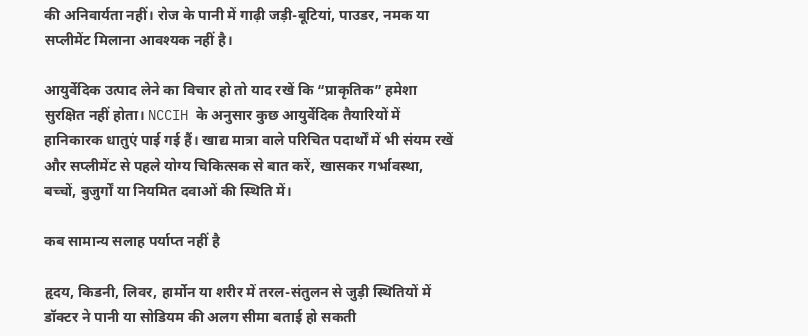की अनिवार्यता नहीं। रोज के पानी में गाढ़ी जड़ी-बूटियां, पाउडर, नमक या सप्लीमेंट मिलाना आवश्यक नहीं है।

आयुर्वेदिक उत्पाद लेने का विचार हो तो याद रखें कि “प्राकृतिक” हमेशा सुरक्षित नहीं होता। NCCIH के अनुसार कुछ आयुर्वेदिक तैयारियों में हानिकारक धातुएं पाई गई हैं। खाद्य मात्रा वाले परिचित पदार्थों में भी संयम रखें और सप्लीमेंट से पहले योग्य चिकित्सक से बात करें, खासकर गर्भावस्था, बच्चों, बुजुर्गों या नियमित दवाओं की स्थिति में।

कब सामान्य सलाह पर्याप्त नहीं है

हृदय, किडनी, लिवर, हार्मोन या शरीर में तरल-संतुलन से जुड़ी स्थितियों में डॉक्टर ने पानी या सोडियम की अलग सीमा बताई हो सकती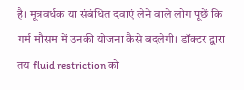है। मूत्रवर्धक या संबंधित दवाएं लेने वाले लोग पूछें कि गर्म मौसम में उनकी योजना कैसे बदलेगी। डॉक्टर द्वारा तय fluid restriction को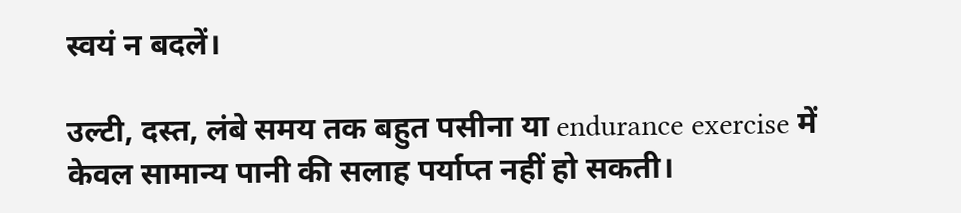स्वयं न बदलें।

उल्टी, दस्त, लंबे समय तक बहुत पसीना या endurance exercise में केवल सामान्य पानी की सलाह पर्याप्त नहीं हो सकती।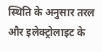स्थिति के अनुसार तरल और इलेक्ट्रोलाइट के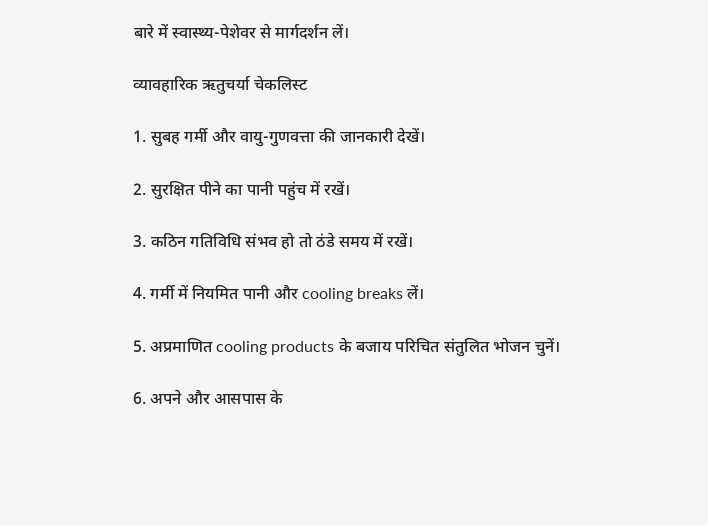बारे में स्वास्थ्य-पेशेवर से मार्गदर्शन लें।

व्यावहारिक ऋतुचर्या चेकलिस्ट

1. सुबह गर्मी और वायु-गुणवत्ता की जानकारी देखें।

2. सुरक्षित पीने का पानी पहुंच में रखें।

3. कठिन गतिविधि संभव हो तो ठंडे समय में रखें।

4. गर्मी में नियमित पानी और cooling breaks लें।

5. अप्रमाणित cooling products के बजाय परिचित संतुलित भोजन चुनें।

6. अपने और आसपास के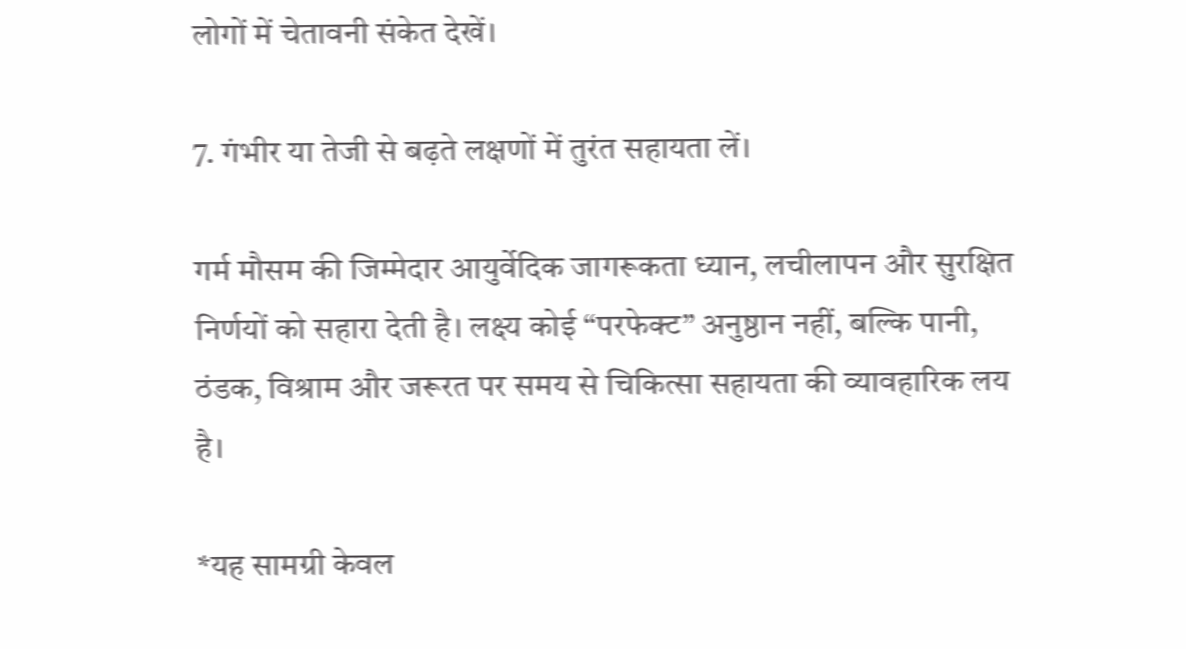लोगों में चेतावनी संकेत देखें।

7. गंभीर या तेजी से बढ़ते लक्षणों में तुरंत सहायता लें।

गर्म मौसम की जिम्मेदार आयुर्वेदिक जागरूकता ध्यान, लचीलापन और सुरक्षित निर्णयों को सहारा देती है। लक्ष्य कोई “परफेक्ट” अनुष्ठान नहीं, बल्कि पानी, ठंडक, विश्राम और जरूरत पर समय से चिकित्सा सहायता की व्यावहारिक लय है।

*यह सामग्री केवल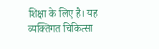शिक्षा के लिए है। यह व्यक्तिगत चिकित्सा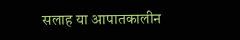सलाह या आपातकालीन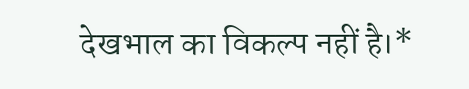देखभाल का विकल्प नहीं है।*